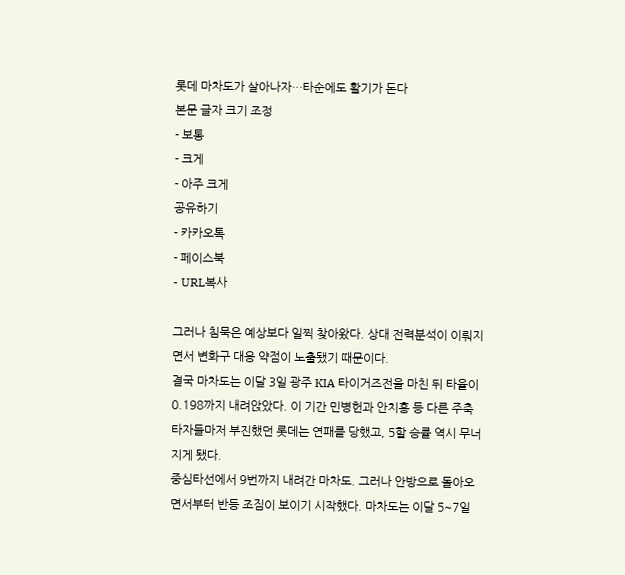롯데 마차도가 살아나자…타순에도 활기가 돈다
본문 글자 크기 조정
- 보통
- 크게
- 아주 크게
공유하기
- 카카오톡
- 페이스북
- URL복사

그러나 침묵은 예상보다 일찍 찾아왔다. 상대 전력분석이 이뤄지면서 변화구 대응 약점이 노출됐기 때문이다.
결국 마차도는 이달 3일 광주 KIA 타이거즈전을 마친 뒤 타율이 0.198까지 내려앉았다. 이 기간 민병헌과 안치홍 등 다른 주축타자들마저 부진했던 롯데는 연패를 당했고, 5할 승률 역시 무너지게 됐다.
중심타선에서 9번까지 내려간 마차도. 그러나 안방으로 돌아오면서부터 반등 조짐이 보이기 시작했다. 마차도는 이달 5~7일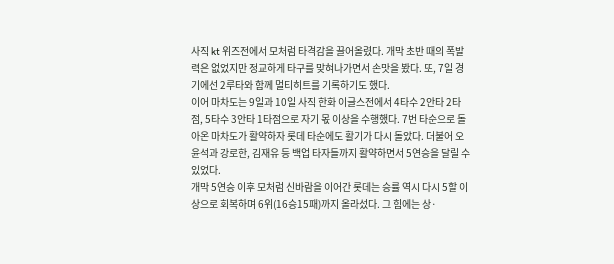사직 kt 위즈전에서 모처럼 타격감을 끌어올렸다. 개막 초반 때의 폭발력은 없었지만 정교하게 타구를 맞혀나가면서 손맛을 봤다. 또, 7일 경기에선 2루타와 함께 멀티히트를 기록하기도 했다.
이어 마차도는 9일과 10일 사직 한화 이글스전에서 4타수 2안타 2타점, 5타수 3안타 1타점으로 자기 몫 이상을 수행했다. 7번 타순으로 돌아온 마차도가 활약하자 롯데 타순에도 활기가 다시 돌았다. 더불어 오윤석과 강로한, 김재유 등 백업 타자들까지 활약하면서 5연승을 달릴 수 있었다.
개막 5연승 이후 모처럼 신바람을 이어간 롯데는 승률 역시 다시 5할 이상으로 회복하며 6위(16승15패)까지 올라섰다. 그 힘에는 상·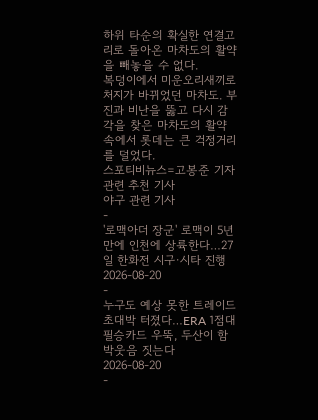하위 타순의 확실한 연결고리로 돌아온 마차도의 활약을 빼놓을 수 없다.
복덩이에서 미운오리새끼로 처지가 바뀌었던 마차도. 부진과 비난을 뚫고 다시 감각을 찾은 마차도의 활약 속에서 롯데는 큰 걱정거리를 덜었다.
스포티비뉴스=고봉준 기자
관련 추천 기사
야구 관련 기사
-
'로맥아더 장군' 로맥이 5년 만에 인천에 상륙한다…27일 한화전 시구·시타 진행
2026-08-20
-
누구도 예상 못한 트레이드 초대박 터졌다…ERA 1점대 필승카드 우뚝, 두산이 함박웃음 짓는다
2026-08-20
-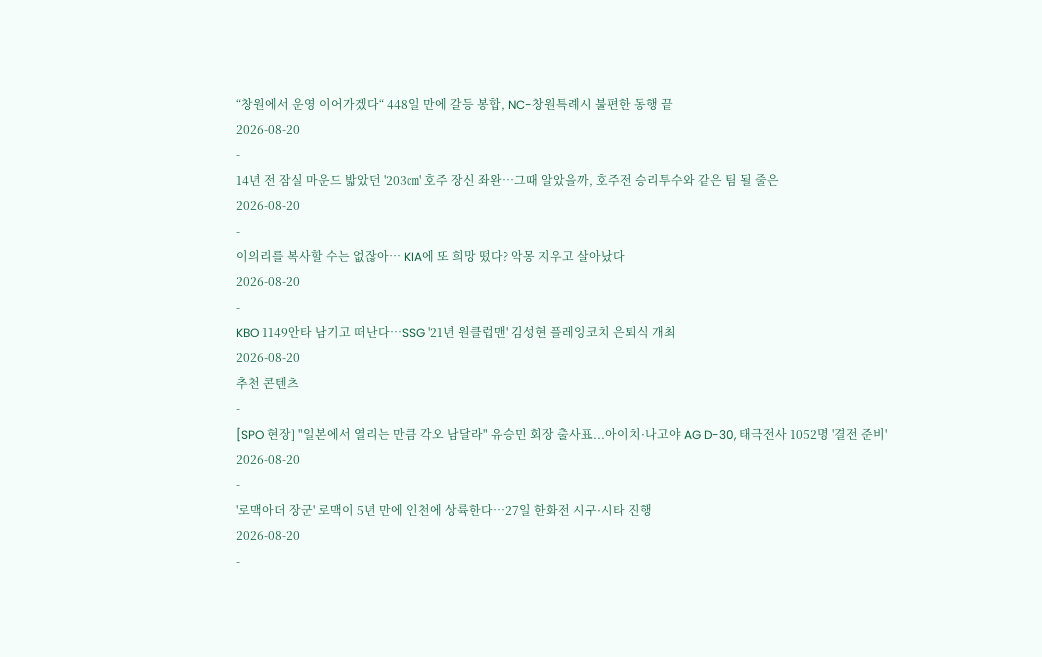“창원에서 운영 이어가겠다“ 448일 만에 갈등 봉합, NC-창원특례시 불편한 동행 끝
2026-08-20
-
14년 전 잠실 마운드 밟았던 '203㎝' 호주 장신 좌완…그때 알았을까, 호주전 승리투수와 같은 팀 될 줄은
2026-08-20
-
이의리를 복사할 수는 없잖아… KIA에 또 희망 떴다? 악몽 지우고 살아났다
2026-08-20
-
KBO 1149안타 남기고 떠난다…SSG '21년 원클럽맨' 김성현 플레잉코치 은퇴식 개최
2026-08-20
추천 콘텐츠
-
[SPO 현장] "일본에서 열리는 만큼 각오 남달라" 유승민 회장 출사표...아이치·나고야 AG D-30, 태극전사 1052명 '결전 준비'
2026-08-20
-
'로맥아더 장군' 로맥이 5년 만에 인천에 상륙한다…27일 한화전 시구·시타 진행
2026-08-20
-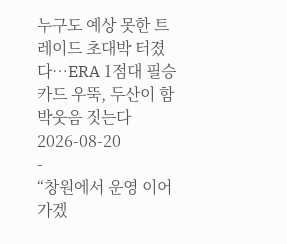누구도 예상 못한 트레이드 초대박 터졌다…ERA 1점대 필승카드 우뚝, 두산이 함박웃음 짓는다
2026-08-20
-
“창원에서 운영 이어가겠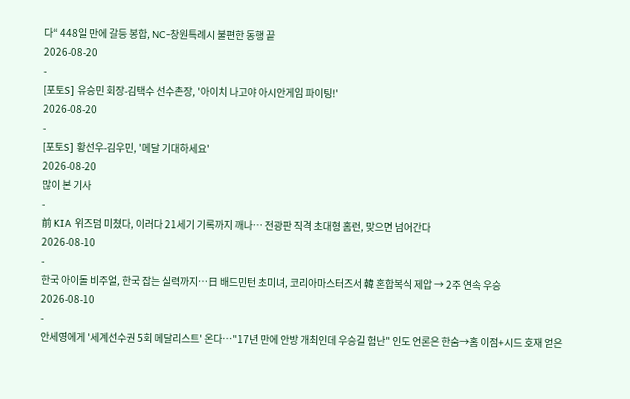다“ 448일 만에 갈등 봉합, NC-창원특례시 불편한 동행 끝
2026-08-20
-
[포토S] 유승민 회장-김택수 선수촌장, '아이치 나고야 아시안게임 파이팅!'
2026-08-20
-
[포토S] 황선우-김우민, '메달 기대하세요'
2026-08-20
많이 본 기사
-
前 KIA 위즈덤 미쳤다, 이러다 21세기 기록까지 깨나… 전광판 직격 초대형 홈런, 맞으면 넘어간다
2026-08-10
-
한국 아이돌 비주얼, 한국 잡는 실력까지…日 배드민턴 초미녀, 코리아마스터즈서 韓 혼합복식 제압 → 2주 연속 우승
2026-08-10
-
안세영에게 '세계선수권 5회 메달리스트' 온다…"17년 만에 안방 개최인데 우승길 험난" 인도 언론은 한숨→홈 이점+시드 호재 얻은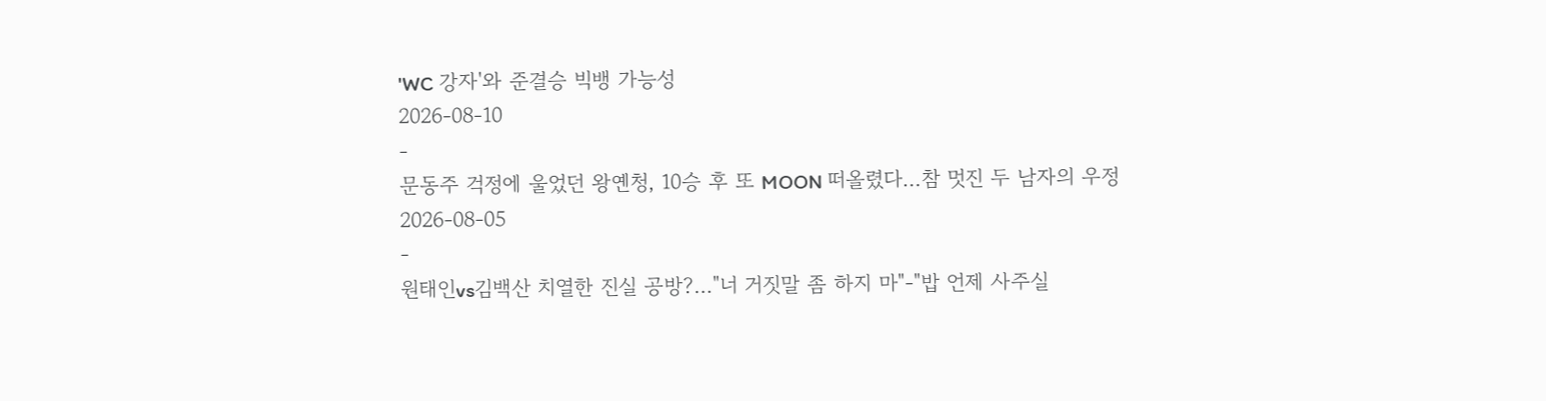'WC 강자'와 준결승 빅뱅 가능성
2026-08-10
-
문동주 걱정에 울었던 왕옌청, 10승 후 또 MOON 떠올렸다…참 멋진 두 남자의 우정
2026-08-05
-
원태인vs김백산 치열한 진실 공방?…"너 거짓말 좀 하지 마"-"밥 언제 사주실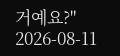거예요?"
2026-08-11